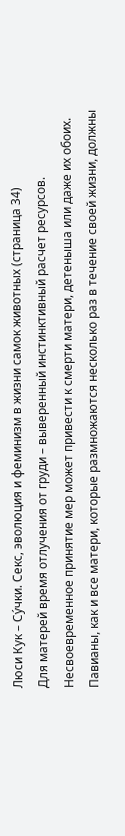Люси Кук – Су́чки. Секс, эволюция и феминизм в жизни самок животных (страница 34)
Для матерей время отлучения от груди – выверенный инстинктивный расчет ресурсов. Несвоевременное принятие мер может привести к смерти матери, детеныша или даже их обоих. Павианы, как и все матери, которые размножаются несколько раз в течение своей жизни, должны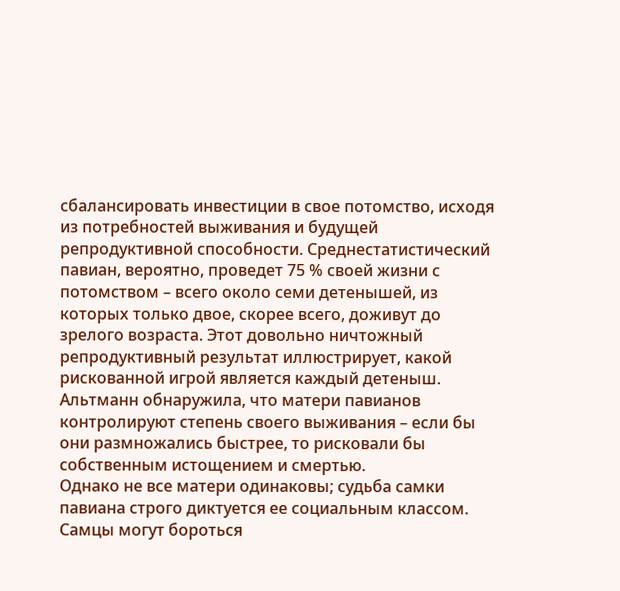сбалансировать инвестиции в свое потомство, исходя из потребностей выживания и будущей репродуктивной способности. Среднестатистический павиан, вероятно, проведет 75 % своей жизни с потомством – всего около семи детенышей, из которых только двое, скорее всего, доживут до зрелого возраста. Этот довольно ничтожный репродуктивный результат иллюстрирует, какой рискованной игрой является каждый детеныш. Альтманн обнаружила, что матери павианов контролируют степень своего выживания – если бы они размножались быстрее, то рисковали бы собственным истощением и смертью.
Однако не все матери одинаковы; судьба самки павиана строго диктуется ее социальным классом. Самцы могут бороться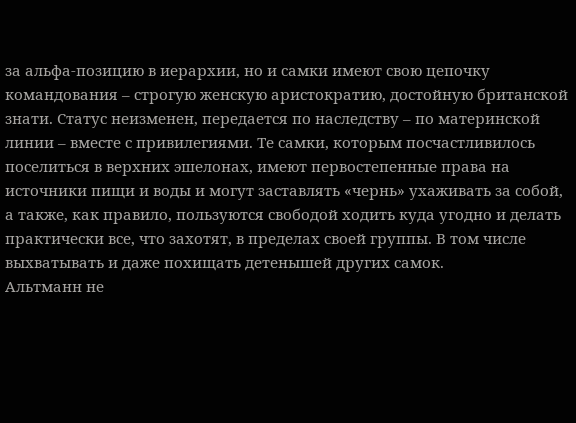за альфа-позицию в иерархии, но и самки имеют свою цепочку командования – строгую женскую аристократию, достойную британской знати. Статус неизменен, передается по наследству – по материнской линии – вместе с привилегиями. Те самки, которым посчастливилось поселиться в верхних эшелонах, имеют первостепенные права на источники пищи и воды и могут заставлять «чернь» ухаживать за собой, а также, как правило, пользуются свободой ходить куда угодно и делать практически все, что захотят, в пределах своей группы. В том числе выхватывать и даже похищать детенышей других самок.
Альтманн не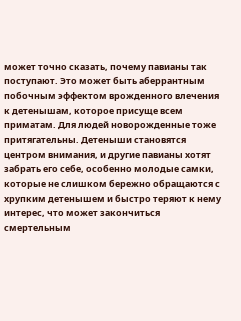может точно сказать, почему павианы так поступают. Это может быть аберрантным побочным эффектом врожденного влечения к детенышам, которое присуще всем приматам. Для людей новорожденные тоже притягательны. Детеныши становятся центром внимания, и другие павианы хотят забрать его себе, особенно молодые самки, которые не слишком бережно обращаются с хрупким детенышем и быстро теряют к нему интерес, что может закончиться смертельным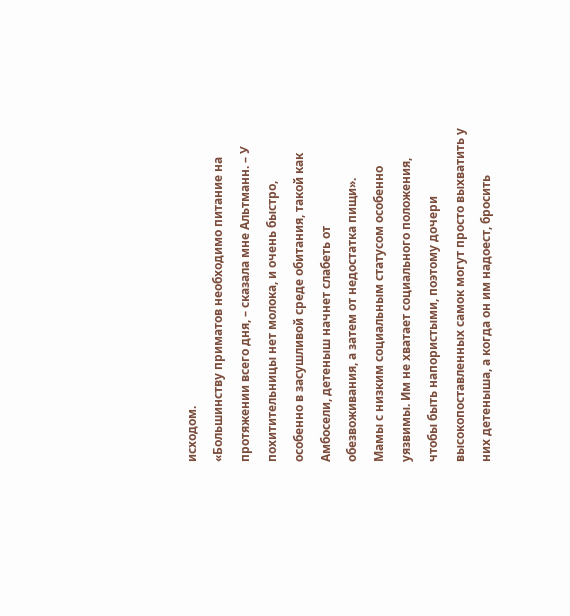исходом.
«Большинству приматов необходимо питание на протяжении всего дня, – сказала мне Альтманн. – У похитительницы нет молока, и очень быстро, особенно в засушливой среде обитания, такой как Амбосели, детеныш начнет слабеть от обезвоживания, а затем от недостатка пищи».
Мамы с низким социальным статусом особенно уязвимы. Им не хватает социального положения, чтобы быть напористыми, поэтому дочери высокопоставленных самок могут просто выхватить у них детеныша, а когда он им надоест, бросить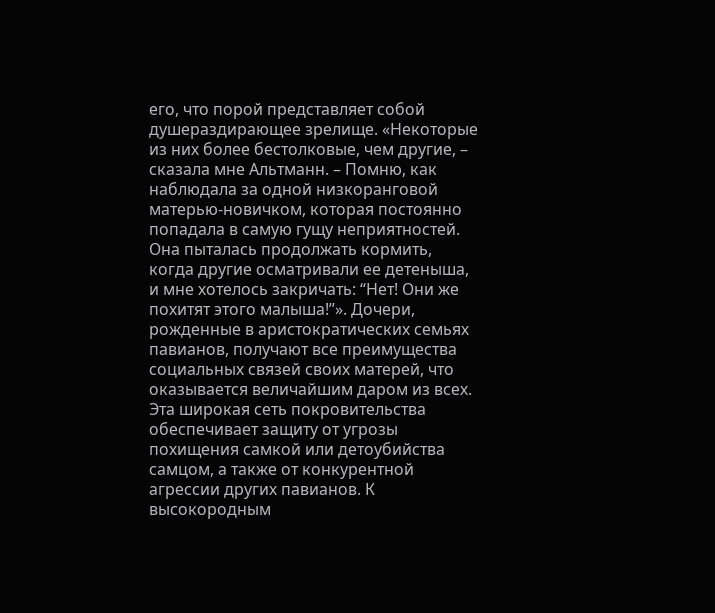его, что порой представляет собой душераздирающее зрелище. «Некоторые из них более бестолковые, чем другие, – сказала мне Альтманн. – Помню, как наблюдала за одной низкоранговой матерью-новичком, которая постоянно попадала в самую гущу неприятностей. Она пыталась продолжать кормить, когда другие осматривали ее детеныша, и мне хотелось закричать: “Нет! Они же похитят этого малыша!”». Дочери, рожденные в аристократических семьях павианов, получают все преимущества социальных связей своих матерей, что оказывается величайшим даром из всех. Эта широкая сеть покровительства обеспечивает защиту от угрозы похищения самкой или детоубийства самцом, а также от конкурентной агрессии других павианов. К высокородным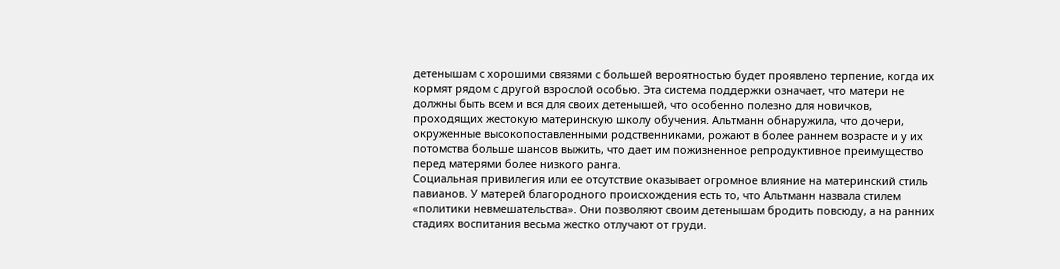детенышам с хорошими связями с большей вероятностью будет проявлено терпение, когда их кормят рядом с другой взрослой особью. Эта система поддержки означает, что матери не должны быть всем и вся для своих детенышей, что особенно полезно для новичков, проходящих жестокую материнскую школу обучения. Альтманн обнаружила, что дочери, окруженные высокопоставленными родственниками, рожают в более раннем возрасте и у их потомства больше шансов выжить, что дает им пожизненное репродуктивное преимущество перед матерями более низкого ранга.
Социальная привилегия или ее отсутствие оказывает огромное влияние на материнский стиль павианов. У матерей благородного происхождения есть то, что Альтманн назвала стилем «политики невмешательства». Они позволяют своим детенышам бродить повсюду, а на ранних стадиях воспитания весьма жестко отлучают от груди.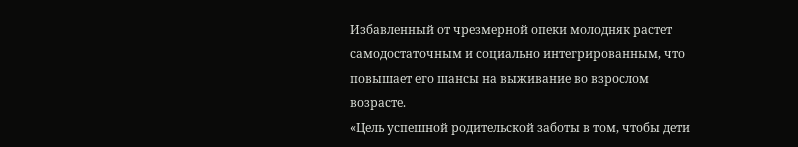Избавленный от чрезмерной опеки молодняк растет самодостаточным и социально интегрированным, что повышает его шансы на выживание во взрослом возрасте.
«Цель успешной родительской заботы в том, чтобы дети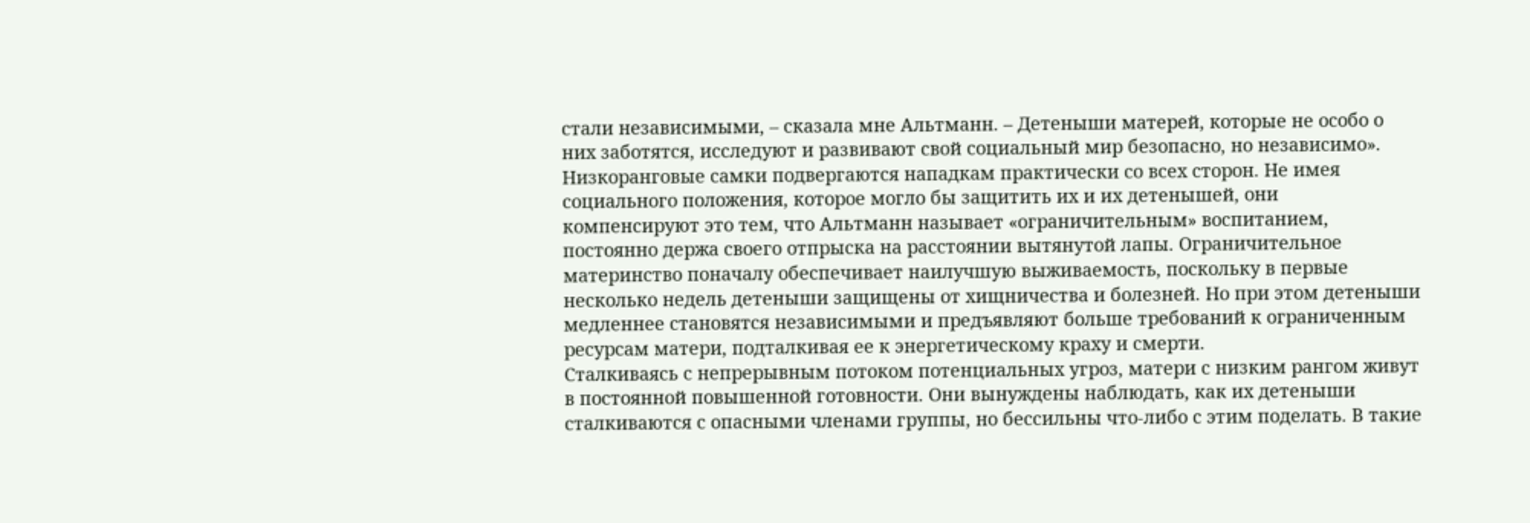стали независимыми, – сказала мне Альтманн. – Детеныши матерей, которые не особо о них заботятся, исследуют и развивают свой социальный мир безопасно, но независимо».
Низкоранговые самки подвергаются нападкам практически со всех сторон. Не имея социального положения, которое могло бы защитить их и их детенышей, они компенсируют это тем, что Альтманн называет «ограничительным» воспитанием, постоянно держа своего отпрыска на расстоянии вытянутой лапы. Ограничительное материнство поначалу обеспечивает наилучшую выживаемость, поскольку в первые несколько недель детеныши защищены от хищничества и болезней. Но при этом детеныши медленнее становятся независимыми и предъявляют больше требований к ограниченным ресурсам матери, подталкивая ее к энергетическому краху и смерти.
Сталкиваясь с непрерывным потоком потенциальных угроз, матери с низким рангом живут в постоянной повышенной готовности. Они вынуждены наблюдать, как их детеныши сталкиваются с опасными членами группы, но бессильны что-либо с этим поделать. В такие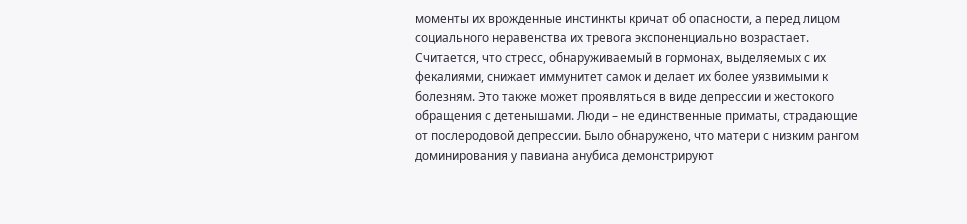моменты их врожденные инстинкты кричат об опасности, а перед лицом социального неравенства их тревога экспоненциально возрастает. Считается, что стресс, обнаруживаемый в гормонах, выделяемых с их фекалиями, снижает иммунитет самок и делает их более уязвимыми к болезням. Это также может проявляться в виде депрессии и жестокого обращения с детенышами. Люди – не единственные приматы, страдающие от послеродовой депрессии. Было обнаружено, что матери с низким рангом доминирования у павиана анубиса демонстрируют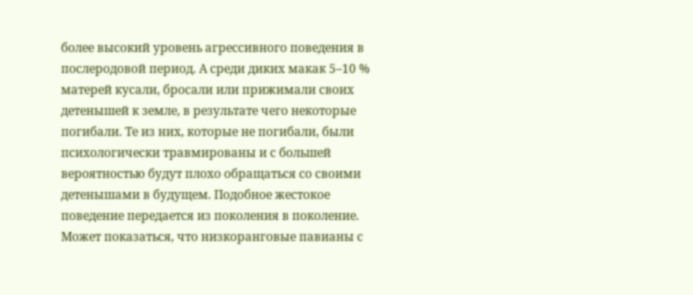более высокий уровень агрессивного поведения в послеродовой период. А среди диких макак 5–10 % матерей кусали, бросали или прижимали своих детенышей к земле, в результате чего некоторые погибали. Те из них, которые не погибали, были психологически травмированы и с большей вероятностью будут плохо обращаться со своими детенышами в будущем. Подобное жестокое поведение передается из поколения в поколение.
Может показаться, что низкоранговые павианы с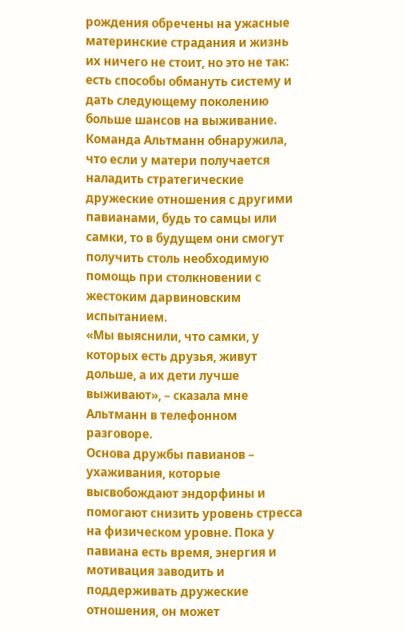рождения обречены на ужасные материнские страдания и жизнь их ничего не стоит, но это не так: есть способы обмануть систему и дать следующему поколению больше шансов на выживание. Команда Альтманн обнаружила, что если у матери получается наладить стратегические дружеские отношения с другими павианами, будь то самцы или самки, то в будущем они смогут получить столь необходимую помощь при столкновении с жестоким дарвиновским испытанием.
«Мы выяснили, что самки, у которых есть друзья, живут дольше, а их дети лучше выживают», – сказала мне Альтманн в телефонном разговоре.
Основа дружбы павианов – ухаживания, которые высвобождают эндорфины и помогают снизить уровень стресса на физическом уровне. Пока у павиана есть время, энергия и мотивация заводить и поддерживать дружеские отношения, он может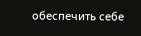обеспечить себе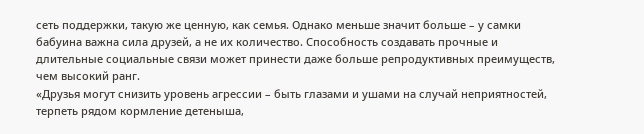сеть поддержки, такую же ценную, как семья. Однако меньше значит больше – у самки бабуина важна сила друзей, а не их количество. Способность создавать прочные и длительные социальные связи может принести даже больше репродуктивных преимуществ, чем высокий ранг.
«Друзья могут снизить уровень агрессии – быть глазами и ушами на случай неприятностей, терпеть рядом кормление детеныша,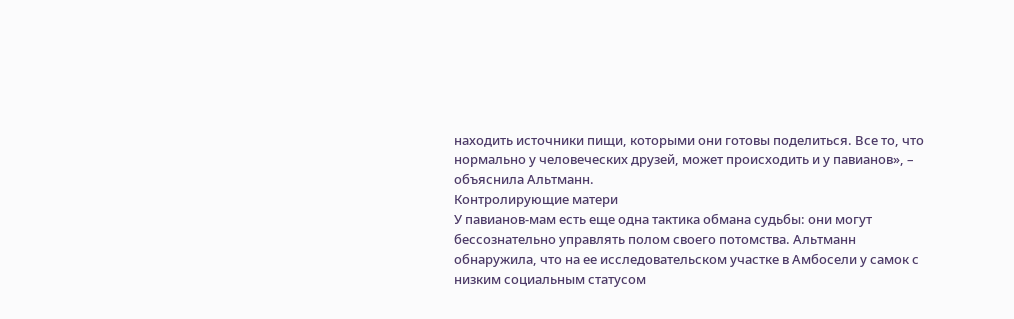находить источники пищи, которыми они готовы поделиться. Все то, что нормально у человеческих друзей, может происходить и у павианов», – объяснила Альтманн.
Контролирующие матери
У павианов-мам есть еще одна тактика обмана судьбы: они могут бессознательно управлять полом своего потомства. Альтманн обнаружила, что на ее исследовательском участке в Амбосели у самок с низким социальным статусом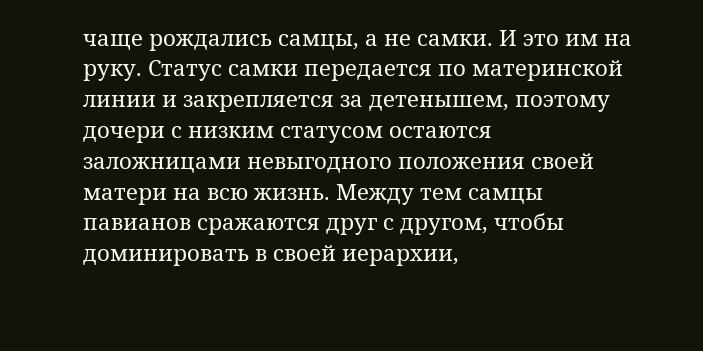чаще рождались самцы, а не самки. И это им на руку. Статус самки передается по материнской линии и закрепляется за детенышем, поэтому дочери с низким статусом остаются заложницами невыгодного положения своей матери на всю жизнь. Между тем самцы павианов сражаются друг с другом, чтобы доминировать в своей иерархии,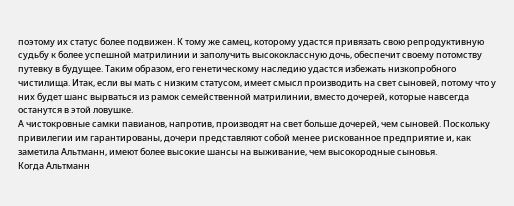поэтому их статус более подвижен. К тому же самец, которому удастся привязать свою репродуктивную судьбу к более успешной матрилинии и заполучить высококлассную дочь, обеспечит своему потомству путевку в будущее. Таким образом, его генетическому наследию удастся избежать низкопробного чистилища. Итак, если вы мать с низким статусом, имеет смысл производить на свет сыновей, потому что у них будет шанс вырваться из рамок семейственной матрилинии, вместо дочерей, которые навсегда останутся в этой ловушке.
А чистокровные самки павианов, напротив, производят на свет больше дочерей, чем сыновей. Поскольку привилегии им гарантированы, дочери представляют собой менее рискованное предприятие и, как заметила Альтманн, имеют более высокие шансы на выживание, чем высокородные сыновья.
Когда Альтманн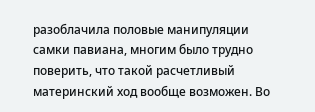разоблачила половые манипуляции самки павиана, многим было трудно поверить, что такой расчетливый материнский ход вообще возможен. Во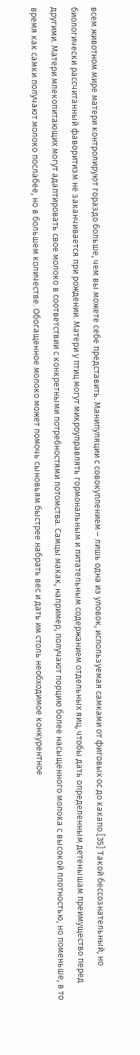всем животном мире матери контролируют гораздо больше, чем вы можете себе представить. Манипуляции с совокуплением – лишь одна из уловок, используемая самками от фиговых ос до какапо.[35] Такой бессознательный, но биологически рассчитанный фаворитизм не заканчивается при рождении. Матери у птиц могут микроуправлять гормональным и питательным содержанием отдельных яиц, чтобы дать определенным детенышам преимущество перед другими. Матери млекопитающих могут адаптировать свое молоко в соответствии с конкретными потребностями потомства. Самцы макак, например, получают порцию более насыщенного молока с высокой плотностью, но поменьше, в то время как самки получают молоко послабее, но в большем количестве. Обогащенное молоко может помочь сыновьям быстрее набрать вес и дать им столь необходимое конкурентное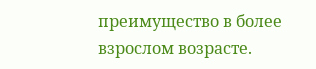преимущество в более взрослом возрасте.